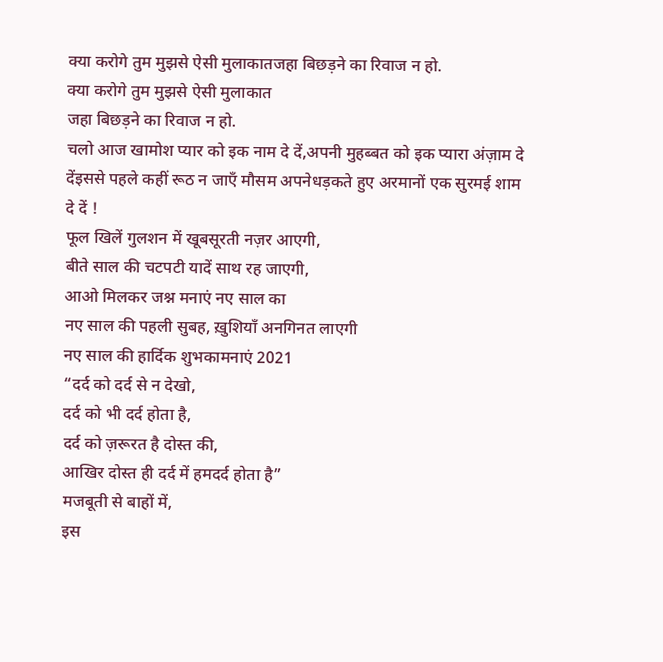क्या करोगे तुम मुझसे ऐसी मुलाकातजहा बिछड़ने का रिवाज न हो.
क्या करोगे तुम मुझसे ऐसी मुलाकात
जहा बिछड़ने का रिवाज न हो.
चलो आज खामोश प्यार को इक नाम दे दें,अपनी मुहब्बत को इक प्यारा अंज़ाम दे देंइससे पहले कहीं रूठ न जाएँ मौसम अपनेधड़कते हुए अरमानों एक सुरमई शाम दे दें !
फूल खिलें गुलशन में खूबसूरती नज़र आएगी,
बीते साल की चटपटी यादें साथ रह जाएगी,
आओ मिलकर जश्न मनाएं नए साल का
नए साल की पहली सुबह, ख़ुशियाँ अनगिनत लाएगी
नए साल की हार्दिक शुभकामनाएं 2021
“दर्द को दर्द से न देखो,
दर्द को भी दर्द होता है,
दर्द को ज़रूरत है दोस्त की,
आखिर दोस्त ही दर्द में हमदर्द होता है”
मजबूती से बाहों में,
इस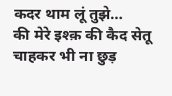कदर थाम लूं तुझे…
की मेरे इश्क़ की कैद सेतू चाहकर भी ना छुड़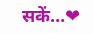सकें…❤